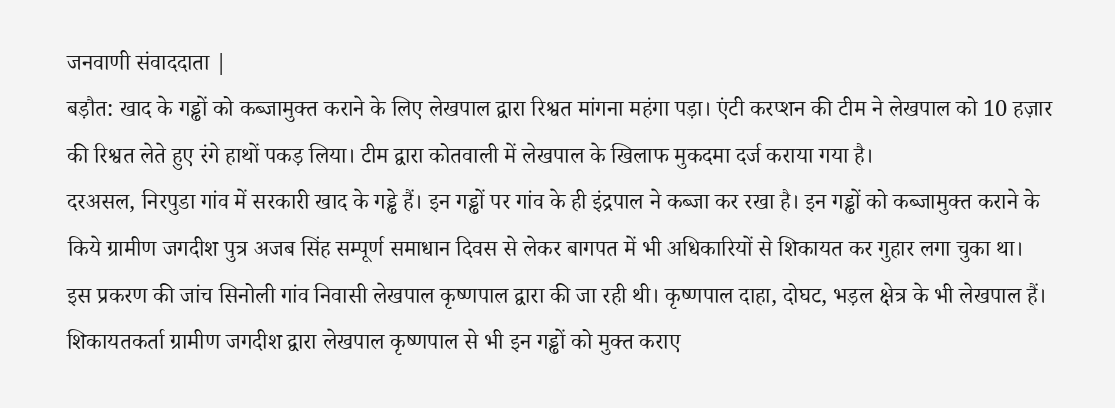जनवाणी संवाददाता |
बड़ौत: खाद के गड्ढों को कब्जामुक्त कराने के लिए लेखपाल द्वारा रिश्वत मांगना महंगा पड़ा। एंटी करप्शन की टीम ने लेखपाल को 10 हज़ार की रिश्वत लेते हुए रंगे हाथों पकड़ लिया। टीम द्वारा कोतवाली में लेखपाल के खिलाफ मुकदमा दर्ज कराया गया है।
दरअसल, निरपुडा गांव में सरकारी खाद के गड्ढे हैं। इन गड्ढों पर गांव के ही इंद्रपाल ने कब्जा कर रखा है। इन गड्ढों को कब्जामुक्त कराने के किये ग्रामीण जगदीश पुत्र अजब सिंह सम्पूर्ण समाधान दिवस से लेकर बागपत में भी अधिकारियों से शिकायत कर गुहार लगा चुका था।
इस प्रकरण की जांच सिनोली गांव निवासी लेखपाल कृष्णपाल द्वारा की जा रही थी। कृष्णपाल दाहा, दोघट, भड़ल क्षेत्र के भी लेखपाल हैं। शिकायतकर्ता ग्रामीण जगदीश द्वारा लेखपाल कृष्णपाल से भी इन गड्ढों को मुक्त कराए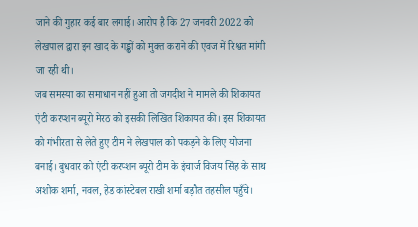जाने की गुहार कई बार लगाई। आरोप है कि 27 जनवरी 2022 को लेखपाल द्वारा इन खाद के गड्ढों को मुक्त कराने की एवज में रिश्वत मांगी जा रही थी।
जब समस्या का समाधान नहीं हुआ तो जगदीश ने मामले की शिकायत एंटी करप्शन ब्यूरो मेरठ को इसकी लिखित शिकायत की। इस शिकायत को गंभीरता से लेते हुए टीम ने लेखपाल को पकड़ने के लिए योजना बनाई। बुधवार को एंटी करप्शन ब्यूरो टीम के इंचार्ज विजय सिंह के साथ अशोक शर्मा, नवल, हेड कांस्टेबल राखी शर्मा बड़ौत तहसील पहुँचे।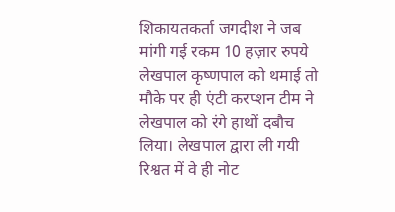शिकायतकर्ता जगदीश ने जब मांगी गई रकम 10 हज़ार रुपये लेखपाल कृष्णपाल को थमाई तो मौके पर ही एंटी करप्शन टीम ने लेखपाल को रंगे हाथों दबौच लिया। लेखपाल द्वारा ली गयी रिश्वत में वे ही नोट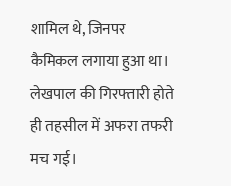शामिल थे, जिनपर कैमिकल लगाया हुआ था। लेखपाल की गिरफ्तारी होते ही तहसील में अफरा तफरी मच गई।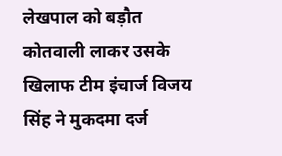लेखपाल को बड़ौत कोतवाली लाकर उसके खिलाफ टीम इंचार्ज विजय सिंह ने मुकदमा दर्ज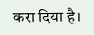करा दिया है।